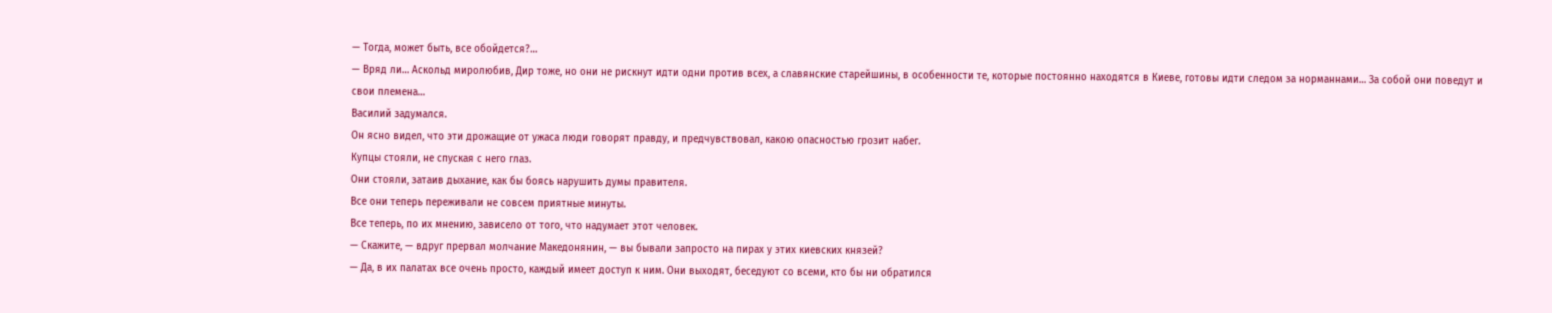— Тогда, может быть, все обойдется?…
— Вряд ли… Аскольд миролюбив, Дир тоже, но они не рискнут идти одни против всех, а славянские старейшины, в особенности те, которые постоянно находятся в Киеве, готовы идти следом за норманнами… За собой они поведут и свои племена…
Василий задумался.
Он ясно видел, что эти дрожащие от ужаса люди говорят правду, и предчувствовал, какою опасностью грозит набег.
Купцы стояли, не спуская с него глаз.
Они стояли, затаив дыхание, как бы боясь нарушить думы правителя.
Все они теперь переживали не совсем приятные минуты.
Все теперь, по их мнению, зависело от того, что надумает этот человек.
— Скажите, — вдруг прервал молчание Македонянин, — вы бывали запросто на пирах у этих киевских князей?
— Да, в их палатах все очень просто, каждый имеет доступ к ним. Они выходят, беседуют со всеми, кто бы ни обратился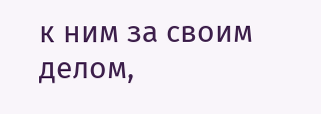к ним за своим делом,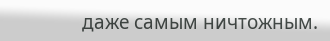даже самым ничтожным.